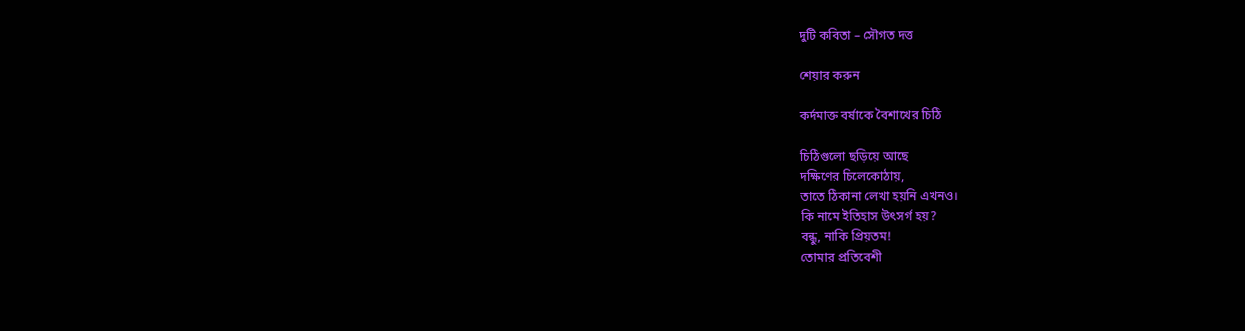দুটি কবিতা – সৌগত দত্ত

শেয়ার করুন

কর্দমাক্ত বর্ষাকে বৈশাখের চিঠি

চিঠিগুলো ছড়িয়ে আছে
দক্ষিণের চিলেকোঠায়,
তাতে ঠিকানা লেখা হয়নি এখনও।
কি নামে ইতিহাস উৎসর্গ হয়?
বন্ধু, নাকি প্রিয়তম!
তোমার প্রতিবেশী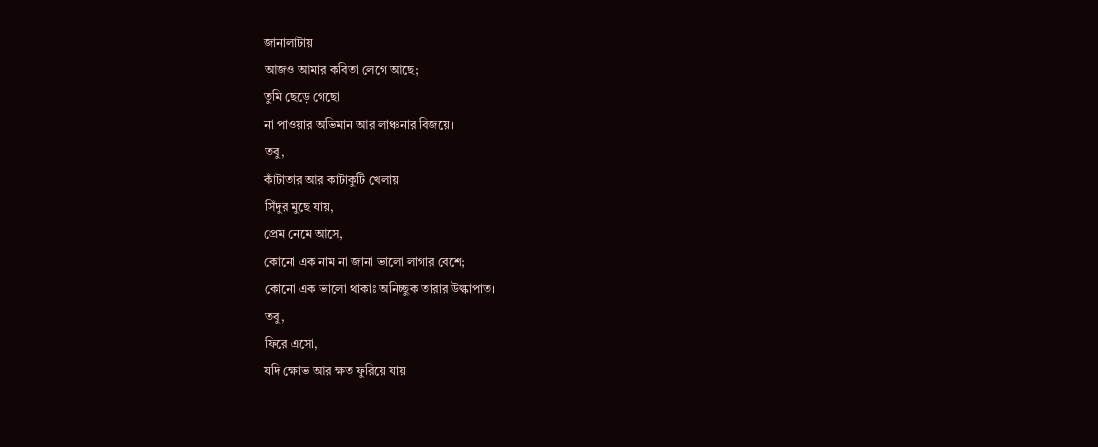জানালাটায়
আজও আমার কবিতা লেগে আছে;
তুমি ছেড়ে গেছো
না পাওয়ার অভিমান আর লাঞ্চনার বিজয়ে।
তবু,
কাঁটাতার আর কাটাকুটি খেলায়
সিঁদুর মুছে যায়,
প্রেম নেমে আসে,
কোনো এক নাম না জানা ভালো লাগার বেশে;
কোনো এক ভালো থাকাঃ অনিচ্ছুক তারার উল্কাপাত।
তবু,
ফিরে এসো,
যদি ক্ষোভ আর ক্ষত ফুরিয়ে যায়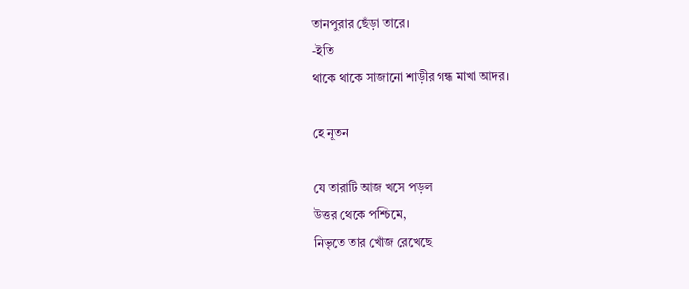তানপুরার ছেঁড়া তারে।
-ইতি
থাকে থাকে সাজানো শাড়ীর গন্ধ মাখা আদর।

হে নূতন

যে তারাটি আজ খসে পড়ল
উত্তর থেকে পশ্চিমে,
নিভৃতে তার খোঁজ রেখেছে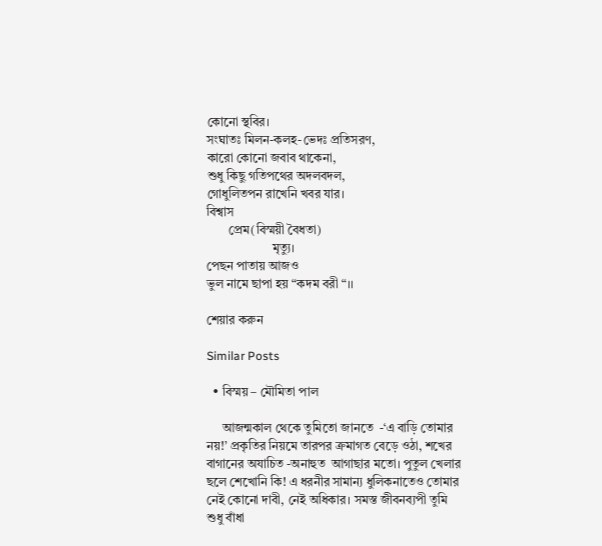কোনো স্থবির।
সংঘাতঃ মিলন-কলহ-ভেদঃ প্রতিসরণ,
কারো কোনো জবাব থাকেনা,
শুধু কিছু গতিপথের অদলবদল,
গোধুলিতপন রাখেনি খবর যার।
বিশ্বাস
       প্রেম(বিস্ময়ী বৈধতা)
                     মৃত্যু।
পেছন পাতায় আজও
ভুল নামে ছাপা হয় “কদম বরী “।।

শেয়ার করুন

Similar Posts

  • বিস্ময় – মৌমিতা পাল

     আজন্মকাল থেকে তুমিতো জানতে  -‘এ বাড়ি তোমার নয়!’ প্রকৃতির নিয়মে তারপর ক্রমাগত বেড়ে ওঠা, শখের বাগানের অযাচিত -অনাহুত  আগাছার মতো। পুতুল খেলার ছলে শেখোনি কি! এ ধরনীর সামান্য ধুলিকনাতেও তোমার নেই কোনো দাবী, নেই অধিকার। সমস্ত জীবনব্যপী তুমি শুধু বাঁধা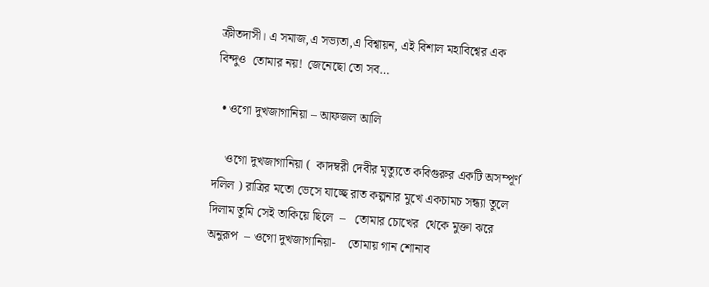ক্রীতদাসী। এ সমাজ,এ সভ্যতা,এ বিশ্বায়ন, এই বিশাল মহাবিশ্বের এক বিন্দুও  তোমার নয়! জেনেছো তো সব…

  • ওগো দুখজাগানিয়া – আফজল আলি

    ওগো দুখজাগানিয়া (  কাদম্বরী দেবীর মৃত্যুতে কবিগুরুর একটি অসম্পূর্ণ দলিল ) রাত্রির মতো ভেসে যাচ্ছে রাত কল্পনার মুখে একচামচ সন্ধ্যা তুলে দিলাম তুমি সেই তাকিয়ে ছিলে  –   তোমার চোখের  থেকে মুক্তা ঝরে  অনুরূপ  – ওগো দুখজাগানিয়া-    তোমায় গান শোনাব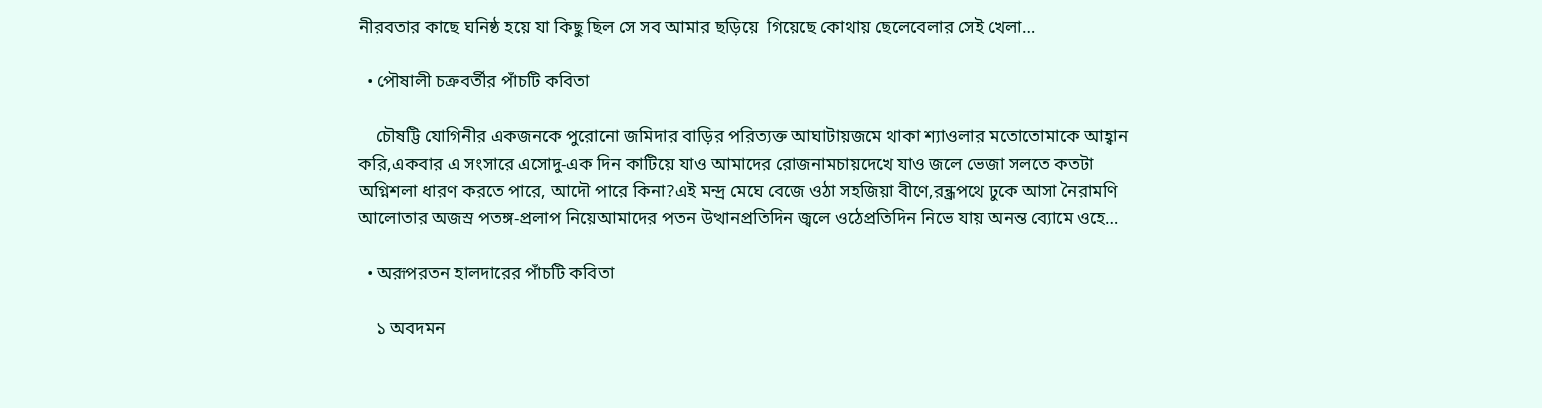নীরবতার কাছে ঘনিষ্ঠ হয়ে যা কিছু ছিল সে সব আমার ছড়িয়ে  গিয়েছে কোথায় ছেলেবেলার সেই খেলা…

  • পৌষালী চক্রবর্তীর পাঁচটি কবিতা

    চৌষট্টি যোগিনীর একজনকে পুরোনো জমিদার বাড়ির পরিত্যক্ত আঘাটায়জমে থাকা শ্যাওলার মতোতোমাকে আহ্বান করি,একবার এ সংসারে এসোদু-এক দিন কাটিয়ে যাও আমাদের রোজনামচায়দেখে যাও জলে ভেজা সলতে কতটা অগ্নিশলা ধারণ করতে পারে, আদৌ পারে কিনা?এই মন্দ্র মেঘে বেজে ওঠা সহজিয়া বীণে,রন্ধ্রপথে ঢুকে আসা নৈরামণি আলোতার অজস্র পতঙ্গ-প্রলাপ নিয়েআমাদের পতন উত্থানপ্রতিদিন জ্বলে ওঠেপ্রতিদিন নিভে যায় অনন্ত ব্যোমে ওহে…

  • অরূপরতন হালদারের পাঁচটি কবিতা

    ১ অবদমন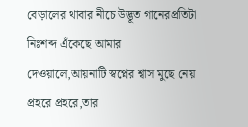বেড়ালের থাবার নীচে উদ্ভূত গানেরপ্রতিটা নিঃশব্দ এঁকেছে আমার দেওয়ালে,আয়নাটি স্বপ্নের শ্বাস মুছে নেয় প্রহরে প্রহরে,তার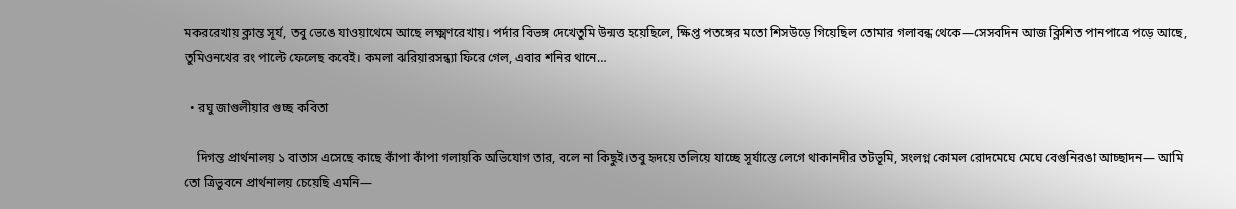মকররেখায় ক্লান্ত সূর্য, তবু ভেঙে যাওয়াথেমে আছে লক্ষ্মণরেখায়। পর্দার বিভঙ্গ দেখেতুমি উন্মত্ত হয়েছিলে, ক্ষিপ্ত পতঙ্গের মতো শিসউড়ে গিয়েছিল তোমার গলাবন্ধ থেকে—সেসবদিন আজ ক্লিশিত পানপাত্রে পড়ে আছে, তুমিওনখের রং পাল্টে ফেলেছ কবেই। কমলা ঝরিয়ারসন্ধ্যা ফিরে গেল, এবার শনির থানে…

  • রঘু জাগুলীয়ার গুচ্ছ কবিতা

    দিগন্ত প্রার্থনালয় ১ বাতাস এসেছে কাছে কাঁপা কাঁপা গলায়কি অভিযোগ তার, বলে না কিছুই।তবু হৃদয়ে তলিয়ে যাচ্ছে সূর্যাস্তে লেগে থাকানদীর তটভূমি, সংলগ্ন কোমল রোদমেঘে মেঘে বেগুনিরঙা আচ্ছাদন— আমি তো ত্রিভুবনে প্রার্থনালয় চেয়েছি এমনি—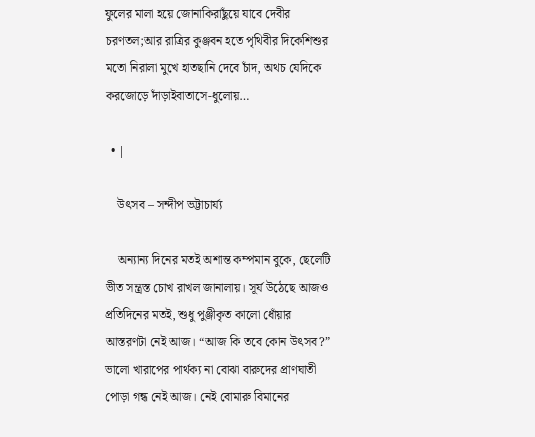ফুলের মালা হয়ে জোনাকিরাছুঁয়ে যাবে দেবীর চরণতল;আর রাত্রির কুঞ্জবন হতে পৃথিবীর দিকেশিশুর মতো নিরালা মুখে হাতছানি দেবে চাঁদ, অথচ যেদিকে করজোড়ে দাঁড়াইবাতাসে-ধুলোয়…

  • |

    উৎসব – সন্দীপ ভট্টাচার্য্য

    অন্যান্য দিনের মতই অশান্ত কম্পমান বুকে, ছেলেটি ভীত সন্ত্রস্ত চোখ রাখল জানালায়। সূর্য উঠেছে আজও প্রতিদিনের মতই, শুধু পুঞ্জীকৃত কালো ধোঁয়ার আস্তরণটা নেই আজ। “আজ কি তবে কোন উৎসব?” ভালো খারাপের পার্থক্য না বোঝা বারুদের প্রাণঘাতী পোড়া গন্ধ নেই আজ। নেই বোমারু বিমানের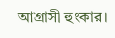আগ্রাসী হুংকার।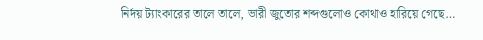নির্দয় ট্যাংকারের তালে তালে, ভারী জুতোর শব্দগুলোও কোথাও হারিয়ে গেছে…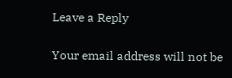Leave a Reply

Your email address will not be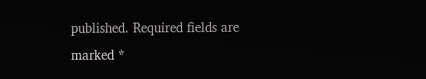published. Required fields are marked *